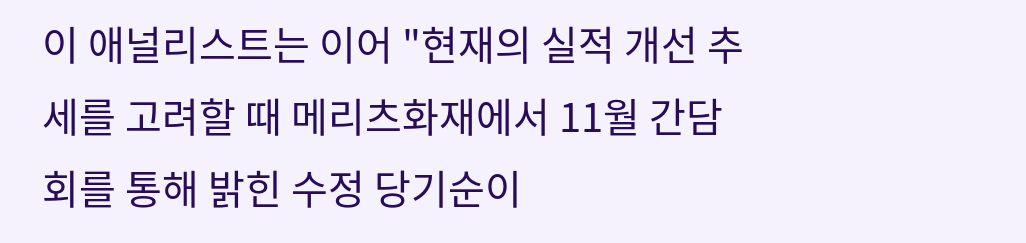이 애널리스트는 이어 "현재의 실적 개선 추세를 고려할 때 메리츠화재에서 11월 간담회를 통해 밝힌 수정 당기순이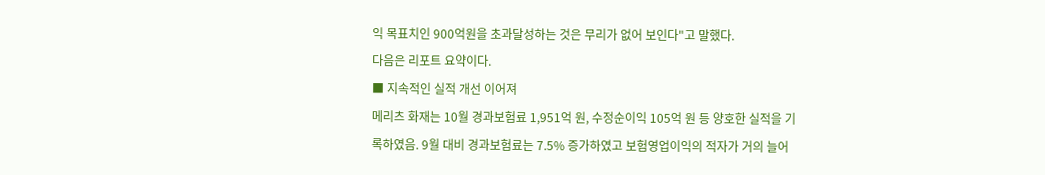익 목표치인 900억원을 초과달성하는 것은 무리가 없어 보인다"고 말했다.
다음은 리포트 요약이다.
■ 지속적인 실적 개선 이어져
메리츠 화재는 10월 경과보험료 1,951억 원, 수정순이익 105억 원 등 양호한 실적을 기록하였음. 9월 대비 경과보험료는 7.5% 증가하였고 보험영업이익의 적자가 거의 늘어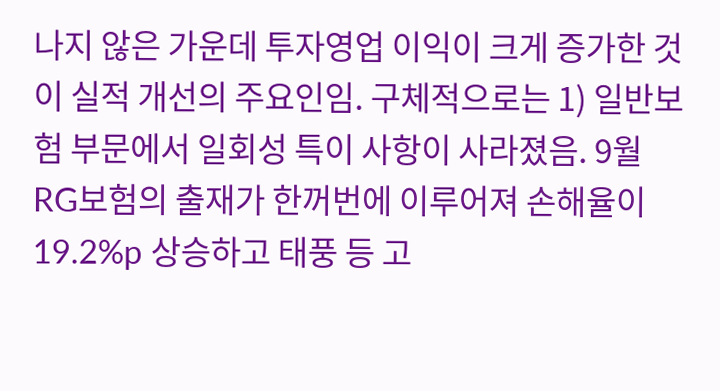나지 않은 가운데 투자영업 이익이 크게 증가한 것이 실적 개선의 주요인임. 구체적으로는 1) 일반보험 부문에서 일회성 특이 사항이 사라졌음. 9월 RG보험의 출재가 한꺼번에 이루어져 손해율이 19.2%p 상승하고 태풍 등 고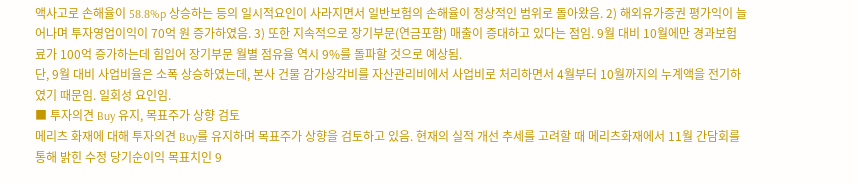액사고로 손해율이 58.8%p 상승하는 등의 일시적요인이 사라지면서 일반보험의 손해율이 정상적인 범위로 돌아왔음. 2) 해외유가증권 평가익이 늘어나며 투자영업이익이 70억 원 증가하였음. 3) 또한 지속적으로 장기부문(연금포함) 매출이 증대하고 있다는 점임. 9월 대비 10월에만 경과보험료가 100억 증가하는데 힘입어 장기부문 월별 점유율 역시 9%를 돌파할 것으로 예상됨.
단, 9월 대비 사업비율은 소폭 상승하였는데, 본사 건물 감가상각비를 자산관리비에서 사업비로 처리하면서 4월부터 10월까지의 누계액을 전기하였기 때문임. 일회성 요인임.
■ 투자의견 Buy 유지, 목표주가 상향 검토
메리츠 화재에 대해 투자의견 Buy를 유지하며 목표주가 상향을 검토하고 있음. 현재의 실적 개선 추세를 고려할 때 메리츠화재에서 11월 간담회를 통해 밝힌 수정 당기순이익 목표치인 9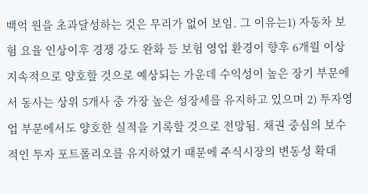백억 원을 초과달성하는 것은 무리가 없어 보임. 그 이유는1) 자동차 보험 요율 인상이후 경쟁 강도 완화 등 보험 영업 환경이 향후 6개월 이상 지속적으로 양호할 것으로 예상되는 가운데 수익성이 높은 장기 부문에서 동사는 상위 5개사 중 가장 높은 성장세를 유지하고 있으며 2) 투자영업 부문에서도 양호한 실적을 기록할 것으로 전망됨. 채권 중심의 보수적인 투자 포트폴리오를 유지하였기 때문에 주식시장의 변동성 확대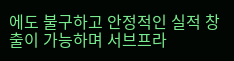에도 불구하고 안정적인 실적 창출이 가능하며 서브프라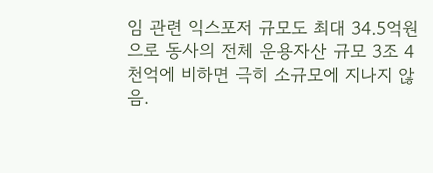임 관련 익스포저 규모도 최대 34.5억원으로 동사의 전체 운용자산 규모 3조 4천억에 비하면 극히 소규모에 지나지 않음.